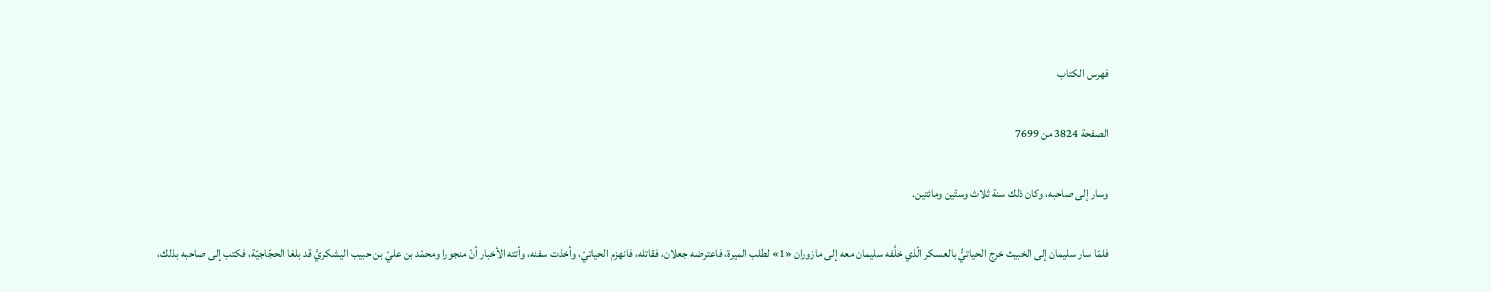فهرس الكتاب

الصفحة 3824 من 7699

وسار إلى صاحبه، وكان ذلك سنة ثلاث وستّين ومائتين.

فلمّا سار سليمان إلى الخبيث خرج الحياتيُّ بالعسكر الّذي خلَّفه سليمان معه إلى مازوران «1» لطلب الميرة، فاعترضه جعلان، فقاتله، فانهزم الحياتيّ، وأخذت سفنه، وأتته الأخبار أنّ منجورا ومحمّد بن عليّ بن حبيب اليشكريَّ قد بلغا الحجّاجيّة، فكتب إلى صاحبه بذلك،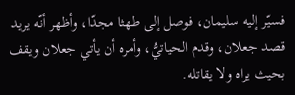فسيّر إليه سليمان، فوصل إلى طهثا مجدّا، وأظهر أنّه يريد قصد جعلان، وقدم الحياتيُّ، وأمره أن يأتي جعلان ويقف بحيث يراه ولا يقاتله.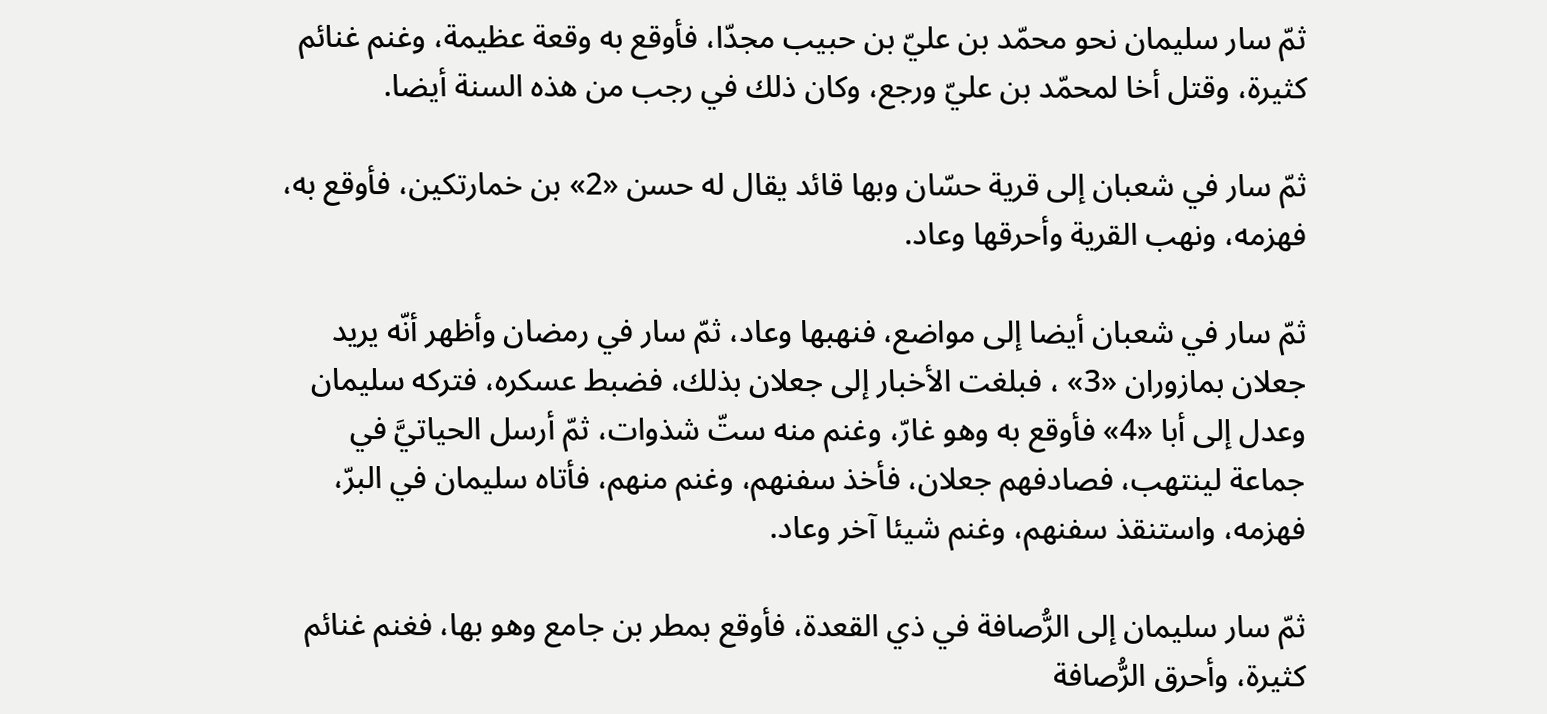ثمّ سار سليمان نحو محمّد بن عليّ بن حبيب مجدّا، فأوقع به وقعة عظيمة، وغنم غنائم كثيرة، وقتل أخا لمحمّد بن عليّ ورجع، وكان ذلك في رجب من هذه السنة أيضا.

ثمّ سار في شعبان إلى قرية حسّان وبها قائد يقال له حسن «2» بن خمارتكين، فأوقع به، فهزمه، ونهب القرية وأحرقها وعاد.

ثمّ سار في شعبان أيضا إلى مواضع، فنهبها وعاد، ثمّ سار في رمضان وأظهر أنّه يريد جعلان بمازوران «3» ، فبلغت الأخبار إلى جعلان بذلك، فضبط عسكره، فتركه سليمان وعدل إلى أبا «4» فأوقع به وهو غارّ، وغنم منه ستّ شذوات، ثمّ أرسل الحياتيَّ في جماعة لينتهب، فصادفهم جعلان، فأخذ سفنهم، وغنم منهم، فأتاه سليمان في البرّ، فهزمه، واستنقذ سفنهم، وغنم شيئا آخر وعاد.

ثمّ سار سليمان إلى الرُّصافة في ذي القعدة، فأوقع بمطر بن جامع وهو بها، فغنم غنائم كثيرة، وأحرق الرُّصافة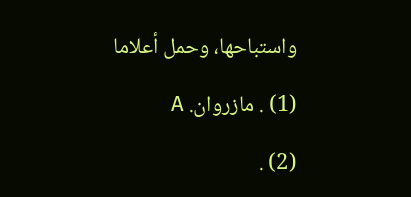واستباحها، وحمل أعلاما

(1) . مازروان. A

(2) .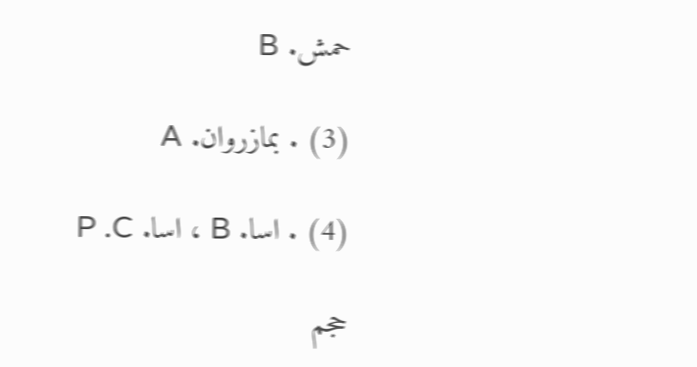حمش. B

(3) . بمازروان. A

(4) . اسا. B ، اسا. P .C

حجم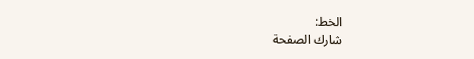الخط:
شارك الصفحة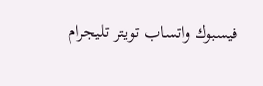فيسبوك واتساب تويتر تليجرام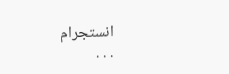انستجرام
. . .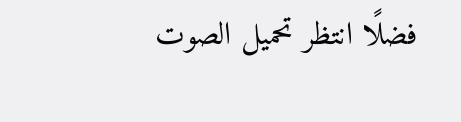فضلًا انتظر تحميل الصوت